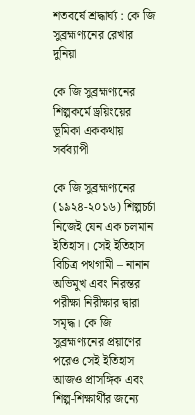শতবর্ষে শ্রদ্ধার্ঘ্য : কে জি সুব্রহ্মণ্যনের রেখার দুনিয়া

কে জি সুব্রহ্মণ্যনের শিল্পকর্মে ড্রয়িংয়ের ভূমিকা এককথায় সর্বব্যাপী

কে জি সুব্রহ্মণ্যনের (১৯২৪-২০১৬) শিল্পচর্চা নিজেই যেন এক চলমান ইতিহাস। সেই ইতিহাস বিচিত্র পথগামী – নানান অভিমুখ এবং নিরন্তর পরীক্ষা নিরীক্ষার দ্বারা সমৃদ্ধ। কে জি সুব্রহ্মণ্যনের প্রয়াণের পরেও সেই ইতিহাস আজও প্রাসঙ্গিক এবং শিল্প-শিক্ষার্থীর জন্যে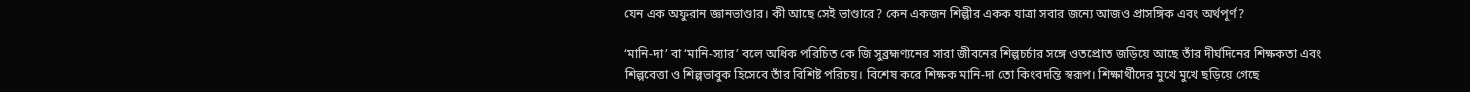যেন এক অফুরান জ্ঞানভাণ্ডার। কী আছে সেই ভাণ্ডারে? কেন একজন শিল্পীর একক যাত্রা সবার জন্যে আজও প্রাসঙ্গিক এবং অর্থপূর্ণ?

‘মানি-দা’ বা ‘মানি-স্যার’ বলে অধিক পরিচিত কে জি সুব্রহ্মণ্যনের সারা জীবনের শিল্পচর্চার সঙ্গে ওতপ্রোত জড়িয়ে আছে তাঁর দীর্ঘদিনের শিক্ষকতা এবং শিল্পবেত্তা ও শিল্পভাবুক হিসেবে তাঁর বিশিষ্ট পরিচয়। বিশেষ করে শিক্ষক মানি-দা তো কিংবদন্তি স্বরূপ। শিক্ষার্থীদের মুখে মুখে ছড়িয়ে গেছে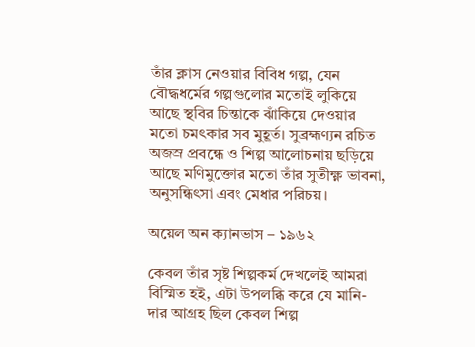তাঁর ক্লাস নেওয়ার বিবিধ গল্প, যেন বৌদ্ধধর্মের গল্পগুলোর মতোই লুকিয়ে আছে স্থবির চিন্তাকে ঝাঁকিয়ে দেওয়ার মতো চমৎকার সব মুহূর্ত। সুব্রহ্মণ্যন রচিত অজস্র প্রবন্ধে ও শিল্প আলোচনায় ছড়িয়ে আছে মণিমুক্তোর মতো তাঁর সুতীক্ষ্ণ ভাবনা, অনুসন্ধিৎসা এবং মেধার পরিচয়।

অয়েল অন ক্যানভাস – ১৯৬২

কেবল তাঁর সৃষ্ট শিল্পকর্ম দেখলেই আমরা বিস্মিত হই, এটা উপলব্ধি করে যে মানি-দার আগ্রহ ছিল কেবল শিল্প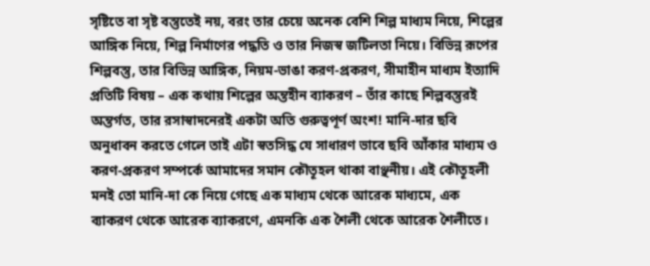সৃষ্টিতে বা সৃষ্ট বস্তুতেই নয়, বরং তার চেয়ে অনেক বেশি শিল্প মাধ্যম নিয়ে, শিল্পের আঙ্গিক নিয়ে, শিল্প নির্মাণের পদ্ধতি ও তার নিজস্ব জটিলতা নিয়ে। বিভিন্ন রূপের শিল্পবস্তু, তার বিভিন্ন আঙ্গিক, নিয়ম-ভাঙা করণ-প্রকরণ, সীমাহীন মাধ্যম ইত্যাদি প্রতিটি বিষয় – এক কথায় শিল্পের অন্তহীন ব্যাকরণ – তাঁর কাছে শিল্পবস্তুরই অন্তর্গত, তার রসাস্বাদনেরই একটা অতি গুরুত্বপূর্ণ অংশ! মানি-দার ছবি অনুধাবন করতে গেলে তাই এটা স্বতসিদ্ধ যে সাধারণ ভাবে ছবি আঁকার মাধ্যম ও করণ-প্রকরণ সম্পর্কে আমাদের সমান কৌতূহল থাকা বাঞ্ছনীয়। এই কৌতূহলী মনই তো মানি-দা কে নিয়ে গেছে এক মাধ্যম থেকে আরেক মাধ্যমে, এক ব্যাকরণ থেকে আরেক ব্যাকরণে, এমনকি এক শৈলী থেকে আরেক শৈলীতে।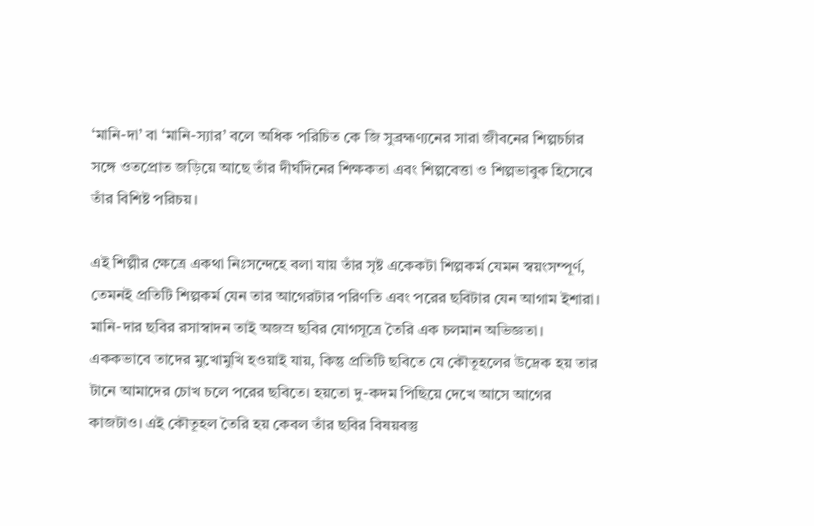‘মানি-দা’ বা ‘মানি-স্যার’ বলে অধিক পরিচিত কে জি সুব্রহ্মণ্যনের সারা জীবনের শিল্পচর্চার সঙ্গে ওতপ্রোত জড়িয়ে আছে তাঁর দীর্ঘদিনের শিক্ষকতা এবং শিল্পবেত্তা ও শিল্পভাবুক হিসেবে তাঁর বিশিষ্ট পরিচয়।

এই শিল্পীর ক্ষেত্রে একথা নিঃসন্দেহে বলা যায় তাঁর সৃষ্ট একেকটা শিল্পকর্ম যেমন স্বয়ংসম্পূর্ণ, তেমনই প্রতিটি শিল্পকর্ম যেন তার আগেরটার পরিণতি এবং পরের ছবিটার যেন আগাম ইশারা। মানি-দার ছবির রসাস্বাদন তাই অজস্র ছবির যোগসূত্রে তৈরি এক চলমান অভিজ্ঞতা। এককভাবে তাদের মুখোমুখি হওয়াই যায়, কিন্তু প্রতিটি ছবিতে যে কৌতূহলের উদ্রেক হয় তার টানে আমাদের চোখ চলে পরের ছবিতে। হয়তো দু-কদম পিছিয়ে দেখে আসে আগের কাজটাও। এই কৌতূহল তৈরি হয় কেবল তাঁর ছবির বিষয়বস্তু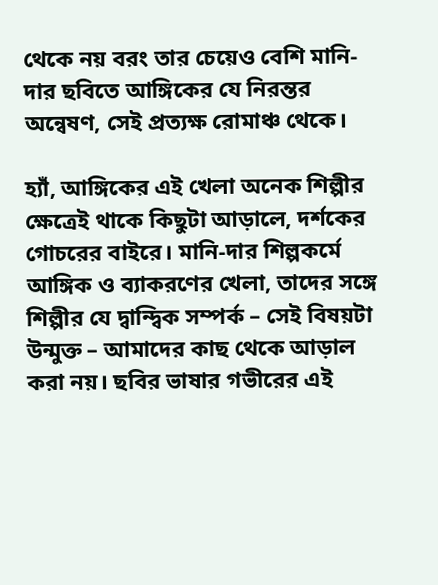থেকে নয় বরং তার চেয়েও বেশি মানি-দার ছবিতে আঙ্গিকের যে নিরন্তর অন্বেষণ, সেই প্রত্যক্ষ রোমাঞ্চ থেকে।

হ্যাঁ, আঙ্গিকের এই খেলা অনেক শিল্পীর ক্ষেত্রেই থাকে কিছুটা আড়ালে, দর্শকের গোচরের বাইরে। মানি-দার শিল্পকর্মে আঙ্গিক ও ব্যাকরণের খেলা, তাদের সঙ্গে শিল্পীর যে দ্বান্দ্বিক সম্পর্ক – সেই বিষয়টা উন্মুক্ত – আমাদের কাছ থেকে আড়াল করা নয়। ছবির ভাষার গভীরের এই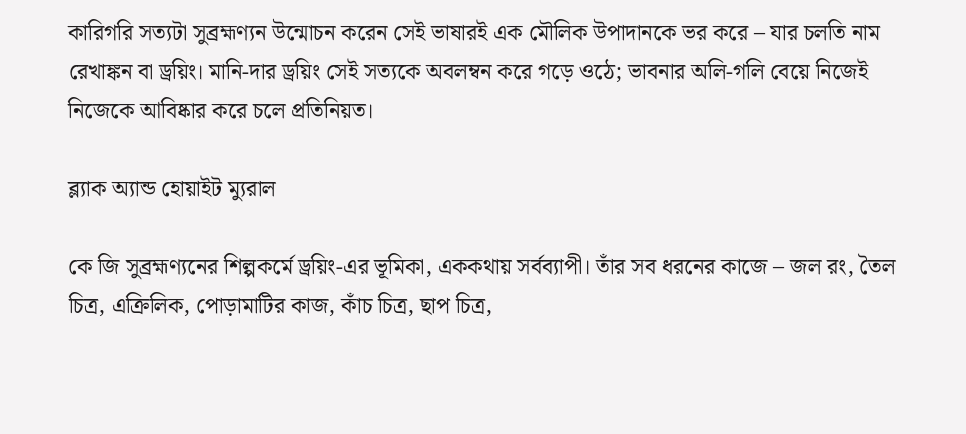কারিগরি সত্যটা সুব্রহ্মণ্যন উন্মোচন করেন সেই ভাষারই এক মৌলিক উপাদানকে ভর করে – যার চলতি নাম রেখাঙ্কন বা ড্রয়িং। মানি-দার ড্রয়িং সেই সত্যকে অবলম্বন করে গড়ে ওঠে; ভাবনার অলি-গলি বেয়ে নিজেই নিজেকে আবিষ্কার করে চলে প্রতিনিয়ত।

ব্ল্যাক অ্যান্ড হোয়াইট ম্যুরাল

কে জি সুব্রহ্মণ্যনের শিল্পকর্মে ড্রয়িং-এর ভূমিকা, এককথায় সর্বব্যাপী। তাঁর সব ধরনের কাজে – জল রং, তৈল চিত্র, এক্রিলিক, পোড়ামাটির কাজ, কাঁচ চিত্র, ছাপ চিত্র,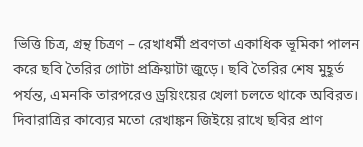ভিত্তি চিত্র, গ্রন্থ চিত্রণ – রেখাধর্মী প্রবণতা একাধিক ভূমিকা পালন করে ছবি তৈরির গোটা প্রক্রিয়াটা জুড়ে। ছবি তৈরির শেষ মুহূর্ত পর্যন্ত, এমনকি তারপরেও ড্রয়িংয়ের খেলা চলতে থাকে অবিরত। দিবারাত্রির কাব্যের মতো রেখাঙ্কন জিইয়ে রাখে ছবির প্রাণ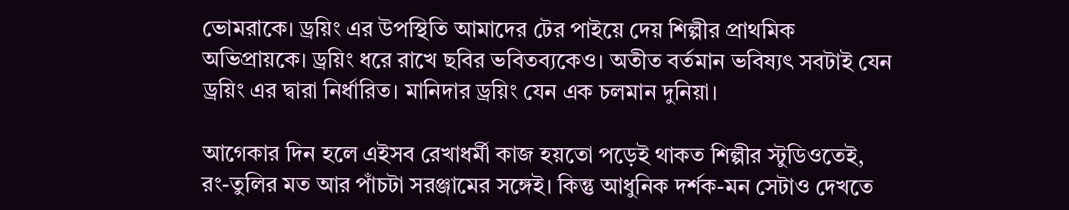ভোমরাকে। ড্রয়িং এর উপস্থিতি আমাদের টের পাইয়ে দেয় শিল্পীর প্রাথমিক অভিপ্রায়কে। ড্রয়িং ধরে রাখে ছবির ভবিতব্যকেও। অতীত বর্তমান ভবিষ্যৎ সবটাই যেন ড্রয়িং এর দ্বারা নির্ধারিত। মানিদার ড্রয়িং যেন এক চলমান দুনিয়া।

আগেকার দিন হলে এইসব রেখাধর্মী কাজ হয়তো পড়েই থাকত শিল্পীর স্টুডিওতেই, রং-তুলির মত আর পাঁচটা সরঞ্জামের সঙ্গেই। কিন্তু আধুনিক দর্শক-মন সেটাও দেখতে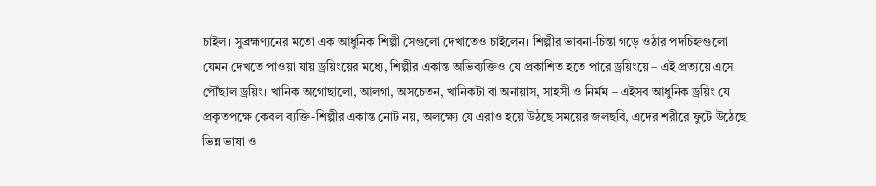চাইল। সুব্রহ্মণ্যনের মতো এক আধুনিক শিল্পী সেগুলো দেখাতেও চাইলেন। শিল্পীর ভাবনা-চিন্তা গড়ে ওঠার পদচিহ্নগুলো যেমন দেখতে পাওয়া যায় ড্রয়িংয়ের মধ্যে, শিল্পীর একান্ত অভিব্যক্তিও যে প্রকাশিত হতে পারে ড্রয়িংয়ে – এই প্রত্যয়ে এসে পৌঁছাল ড্রয়িং। খানিক অগোছালো, আলগা, অসচেতন, খানিকটা বা অনায়াস, সাহসী ও নির্মম – এইসব আধুনিক ড্রয়িং যে প্রকৃতপক্ষে কেবল ব্যক্তি-শিল্পীর একান্ত নোট নয়, অলক্ষ্যে যে এরাও হয়ে উঠছে সময়ের জলছবি, এদের শরীরে ফুটে উঠেছে ভিন্ন ভাষা ও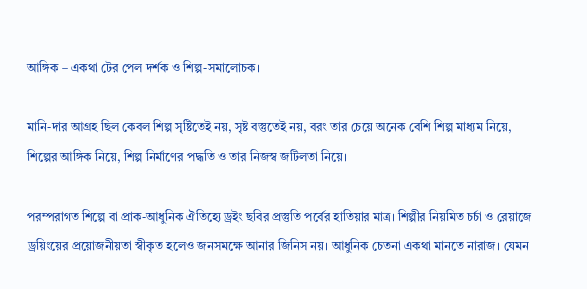আঙ্গিক – একথা টের পেল দর্শক ও শিল্প-সমালোচক।

মানি-দার আগ্রহ ছিল কেবল শিল্প সৃষ্টিতেই নয়, সৃষ্ট বস্তুতেই নয়, বরং তার চেয়ে অনেক বেশি শিল্প মাধ্যম নিয়ে, শিল্পের আঙ্গিক নিয়ে, শিল্প নির্মাণের পদ্ধতি ও তার নিজস্ব জটিলতা নিয়ে।

পরম্পরাগত শিল্পে বা প্রাক-আধুনিক ঐতিহ্যে ড্রইং ছবির প্রস্তুতি পর্বের হাতিয়ার মাত্র। শিল্পীর নিয়মিত চর্চা ও রেয়াজে ড্রয়িংয়ের প্রয়োজনীয়তা স্বীকৃত হলেও জনসমক্ষে আনার জিনিস নয়। আধুনিক চেতনা একথা মানতে নারাজ। যেমন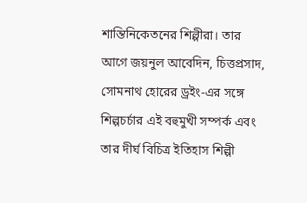শান্তিনিকেতনের শিল্পীরা। তার আগে জয়নুল আবেদিন, চিত্তপ্রসাদ, সোমনাথ হোরের ড্রইং-এর সঙ্গে শিল্পচর্চার এই বহুমুখী সম্পর্ক এবং তার দীর্ঘ বিচিত্র ইতিহাস শিল্পী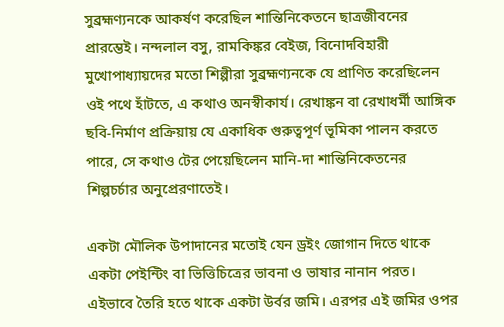সুব্রহ্মণ্যনকে আকর্ষণ করেছিল শান্তিনিকেতনে ছাত্রজীবনের প্রারম্ভেই। নন্দলাল বসু, রামকিঙ্কর বেইজ, বিনোদবিহারী মুখোপাধ্যায়দের মতো শিল্পীরা সুব্রহ্মণ্যনকে যে প্রাণিত করেছিলেন ওই পথে হাঁটতে, এ কথাও অনস্বীকার্য। রেখাঙ্কন বা রেখাধর্মী আঙ্গিক ছবি-নির্মাণ প্রক্রিয়ায় যে একাধিক গুরুত্বপূর্ণ ভূমিকা পালন করতে পারে, সে কথাও টের পেয়েছিলেন মানি-দা শান্তিনিকেতনের শিল্পচর্চার অনুপ্রেরণাতেই।

একটা মৌলিক উপাদানের মতোই যেন ড্রইং জোগান দিতে থাকে একটা পেইন্টিং বা ভিত্তিচিত্রের ভাবনা ও ভাষার নানান পরত। এইভাবে তৈরি হতে থাকে একটা উর্বর জমি। এরপর এই জমির ওপর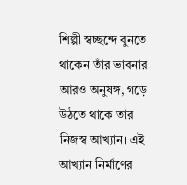শিল্পী স্বচ্ছন্দে বুনতে থাকেন তাঁর ভাবনার আরও অনুষঙ্গ, গড়ে উঠতে থাকে তার নিজস্ব আখ্যান। এই আখ্যান নির্মাণের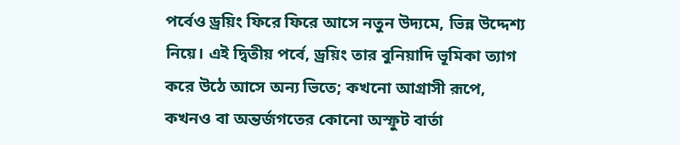পর্বেও ড্রয়িং ফিরে ফিরে আসে নতুন উদ্যমে, ভিন্ন উদ্দেশ্য নিয়ে। এই দ্বিতীয় পর্বে, ড্রয়িং তার বুনিয়াদি ভূমিকা ত্যাগ করে উঠে আসে অন্য ভিতে; কখনো আগ্রাসী রূপে, কখনও বা অন্তর্জগতের কোনো অস্ফুট বার্তা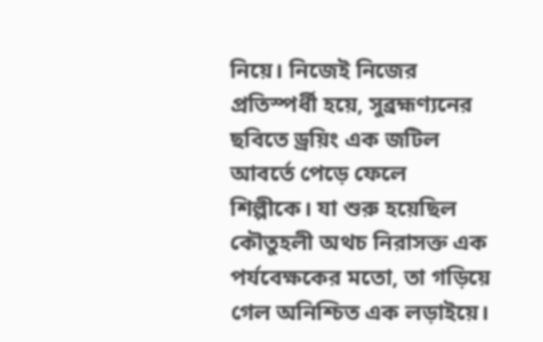নিয়ে। নিজেই নিজের প্রতিস্পর্ধী হয়ে, সুব্রহ্মণ্যনের ছবিতে ড্রয়িং এক জটিল আবর্তে পেড়ে ফেলে শিল্পীকে। যা শুরু হয়েছিল কৌতুহলী অথচ নিরাসক্ত এক পর্যবেক্ষকের মতো, তা গড়িয়ে গেল অনিশ্চিত এক লড়াইয়ে।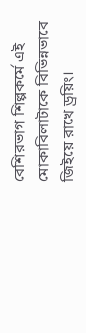বেশিরভাগ শিল্পকর্মে এই মোকাবিলাটাকে বিভিন্নভাবে জিইয়ে রাখে ড্রয়িং।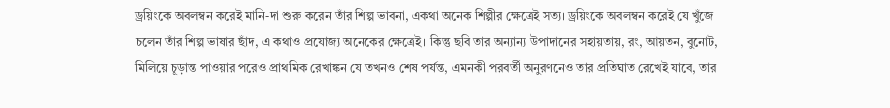ড্রয়িংকে অবলম্বন করেই মানি-দা শুরু করেন তাঁর শিল্প ভাবনা, একথা অনেক শিল্পীর ক্ষেত্রেই সত্য। ড্রয়িংকে অবলম্বন করেই যে খুঁজে চলেন তাঁর শিল্প ভাষার ছাঁদ, এ কথাও প্রযোজ্য অনেকের ক্ষেত্রেই। কিন্তু ছবি তার অন্যান্য উপাদানের সহায়তায়, রং, আয়তন, বুনোট, মিলিয়ে চূড়ান্ত পাওয়ার পরেও প্রাথমিক রেখাঙ্কন যে তখনও শেষ পর্যন্ত, এমনকী পরবর্তী অনুরণনেও তার প্রতিঘাত রেখেই যাবে, তার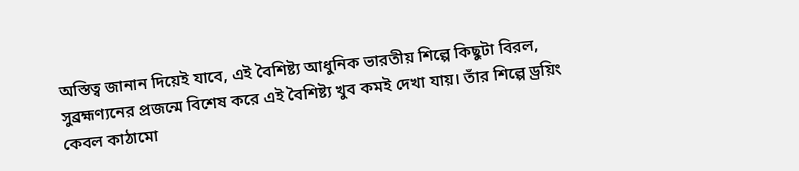অস্তিত্ব জানান দিয়েই যাবে, এই বৈশিষ্ট্য আধুনিক ভারতীয় শিল্পে কিছুটা বিরল, সুব্রহ্মণ্যনের প্রজন্মে বিশেষ করে এই বৈশিষ্ট্য খুব কমই দেখা যায়। তাঁর শিল্পে ড্রয়িং কেবল কাঠামো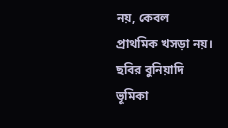নয়, কেবল প্রাথমিক খসড়া নয়। ছবির বুনিয়াদি ভূমিকা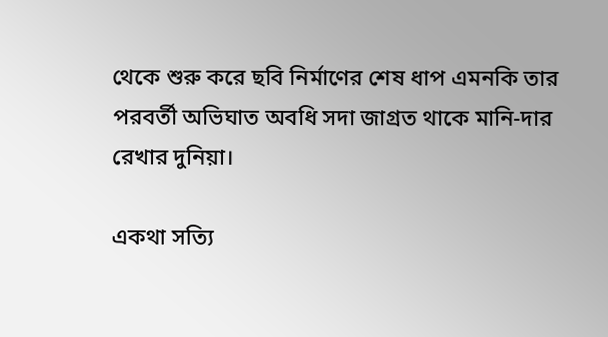থেকে শুরু করে ছবি নির্মাণের শেষ ধাপ এমনকি তার পরবর্তী অভিঘাত অবধি সদা জাগ্রত থাকে মানি-দার রেখার দুনিয়া।

একথা সত্যি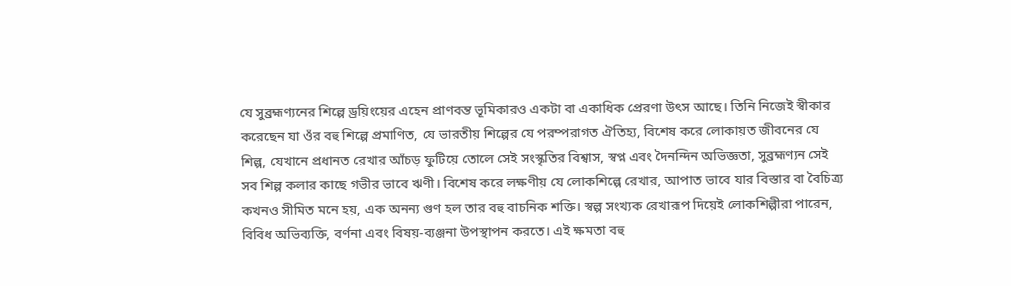যে সুব্রহ্মণ্যনের শিল্পে ড্রয়িংয়ের এহেন প্রাণবন্ত ভূমিকারও একটা বা একাধিক প্রেরণা উৎস আছে। তিনি নিজেই স্বীকার করেছেন যা ওঁর বহু শিল্পে প্রমাণিত, যে ভারতীয় শিল্পের যে পরম্পরাগত ঐতিহ্য, বিশেষ করে লোকায়ত জীবনের যে শিল্প, যেখানে প্রধানত রেখার আঁচড় ফুটিয়ে তোলে সেই সংস্কৃতির বিশ্বাস, স্বপ্ন এবং দৈনন্দিন অভিজ্ঞতা, সুব্রহ্মণ্যন সেই সব শিল্প কলার কাছে গভীর ভাবে ঋণী। বিশেষ করে লক্ষণীয় যে লোকশিল্পে রেখার, আপাত ভাবে যার বিস্তার বা বৈচিত্র্য কখনও সীমিত মনে হয়, এক অনন্য গুণ হল তার বহু বাচনিক শক্তি। স্বল্প সংখ্যক রেখারূপ দিয়েই লোকশিল্পীরা পারেন, বিবিধ অভিব্যক্তি, বর্ণনা এবং বিষয়-ব্যঞ্জনা উপস্থাপন করতে। এই ক্ষমতা বহু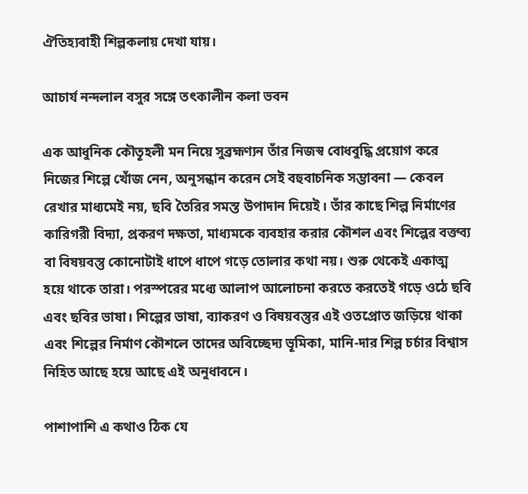ঐতিহ্যবাহী শিল্পকলায় দেখা যায়।

আচার্য নন্দলাল বসুর সঙ্গে তৎকালীন কলা ভবন

এক আধুনিক কৌতূহলী মন নিয়ে সুব্রহ্মণ্যন তাঁর নিজস্ব বোধবুদ্ধি প্রয়োগ করে নিজের শিল্পে খোঁজ নেন, অনুসন্ধান করেন সেই বহুবাচনিক সম্ভাবনা — কেবল রেখার মাধ্যমেই নয়, ছবি তৈরির সমস্ত উপাদান দিয়েই। তাঁর কাছে শিল্প নির্মাণের কারিগরী বিদ্যা, প্রকরণ দক্ষতা, মাধ্যমকে ব্যবহার করার কৌশল এবং শিল্পের বক্তব্য বা বিষয়বস্তু কোনোটাই ধাপে ধাপে গড়ে তোলার কথা নয়। শুরু থেকেই একাত্ম হয়ে থাকে তারা। পরস্পরের মধ্যে আলাপ আলোচনা করতে করতেই গড়ে ওঠে ছবি এবং ছবির ভাষা। শিল্পের ভাষা, ব্যাকরণ ও বিষয়বস্তুর এই ওতপ্রোত জড়িয়ে থাকা এবং শিল্পের নির্মাণ কৌশলে তাদের অবিচ্ছেদ্য ভূমিকা, মানি-দার শিল্প চর্চার বিশ্বাস নিহিত আছে হয়ে আছে এই অনুধাবনে।

পাশাপাশি এ কথাও ঠিক যে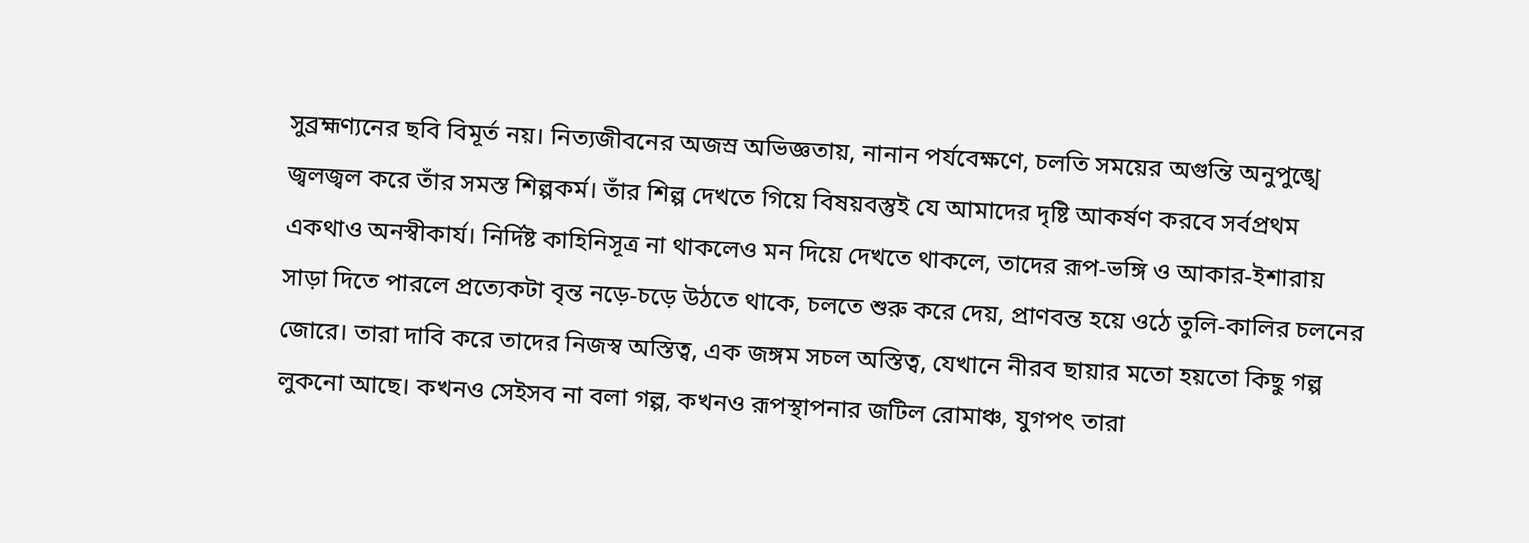সুব্রহ্মণ্যনের ছবি বিমূর্ত নয়। নিত্যজীবনের অজস্র অভিজ্ঞতায়, নানান পর্যবেক্ষণে, চলতি সময়ের অগুন্তি অনুপুঙ্খে জ্বলজ্বল করে তাঁর সমস্ত শিল্পকর্ম। তাঁর শিল্প দেখতে গিয়ে বিষয়বস্তুই যে আমাদের দৃষ্টি আকর্ষণ করবে সর্বপ্রথম একথাও অনস্বীকার্য। নির্দিষ্ট কাহিনিসূত্র না থাকলেও মন দিয়ে দেখতে থাকলে, তাদের রূপ-ভঙ্গি ও আকার-ইশারায় সাড়া দিতে পারলে প্রত্যেকটা বৃন্ত নড়ে-চড়ে উঠতে থাকে, চলতে শুরু করে দেয়, প্রাণবন্ত হয়ে ওঠে তুলি-কালির চলনের জোরে। তারা দাবি করে তাদের নিজস্ব অস্তিত্ব, এক জঙ্গম সচল অস্তিত্ব, যেখানে নীরব ছায়ার মতো হয়তো কিছু গল্প লুকনো আছে। কখনও সেইসব না বলা গল্প, কখনও রূপস্থাপনার জটিল রোমাঞ্চ, যুগপৎ তারা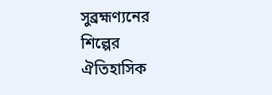সুব্রহ্মণ্যনের শিল্পের ঐতিহাসিক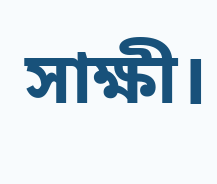সাক্ষী।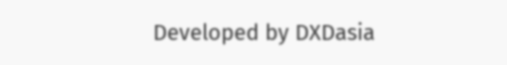Developed by DXDasia